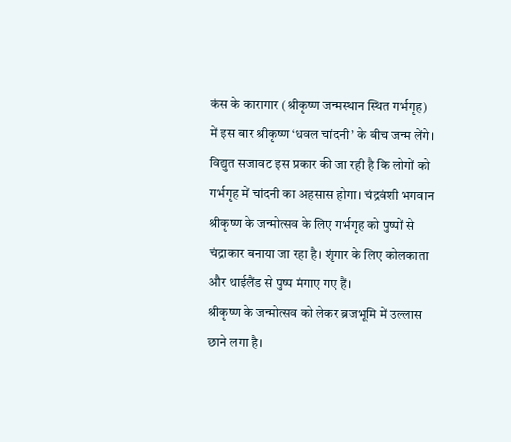कंस के कारागार (श्रीकृष्ण जन्मस्थान स्थित गर्भगृह) में इस बार श्रीकृष्ण ‘धवल चांदनी’ के बीच जन्म लेंगे। विद्युत सजावट इस प्रकार की जा रही है कि लोगों को गर्भगृह में चांदनी का अहसास होगा। चंद्रवंशी भगवान श्रीकृष्ण के जन्मोत्सव के लिए गर्भगृह को पुष्पों से चंद्राकार बनाया जा रहा है। शृंगार के लिए कोलकाता और थाईलैंड से पुष्प मंगाए गए हैं।
श्रीकृष्ण के जन्मोत्सव को लेकर ब्रजभूमि में उल्लास छाने लगा है।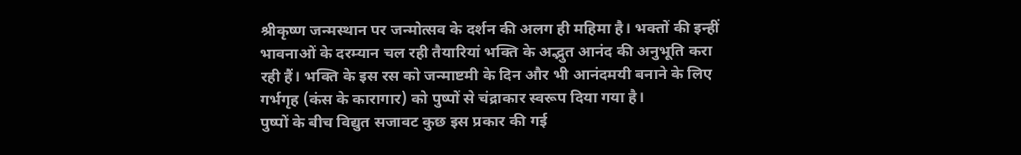श्रीकृष्ण जन्मस्थान पर जन्मोत्सव के दर्शन की अलग ही महिमा है। भक्तों की इन्हीं भावनाओं के दरम्यान चल रही तैयारियां भक्ति के अद्भुत आनंद की अनुभूति करा रही हैं। भक्ति के इस रस को जन्माष्टमी के दिन और भी आनंदमयी बनाने के लिए गर्भगृह (कंस के कारागार) को पुष्पों से चंद्राकार स्वरूप दिया गया है।
पुष्पों के बीच विद्युत सजावट कुछ इस प्रकार की गई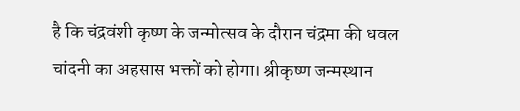है कि चंद्रवंशी कृष्ण के जन्मोत्सव के दौरान चंद्रमा की धवल चांदनी का अहसास भक्तों को होगा। श्रीकृष्ण जन्मस्थान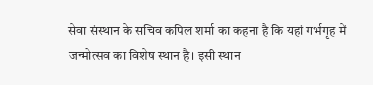सेवा संस्थान के सचिव कपिल शर्मा का कहना है कि यहां गर्भगृह में जन्मोत्सव का विशेष स्थान है। इसी स्थान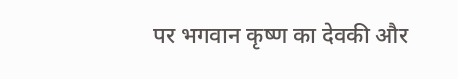पर भगवान कृष्ण का देवकी और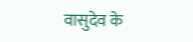वासुदेव के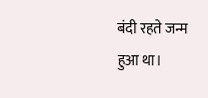बंदी रहते जन्म हुआ था।